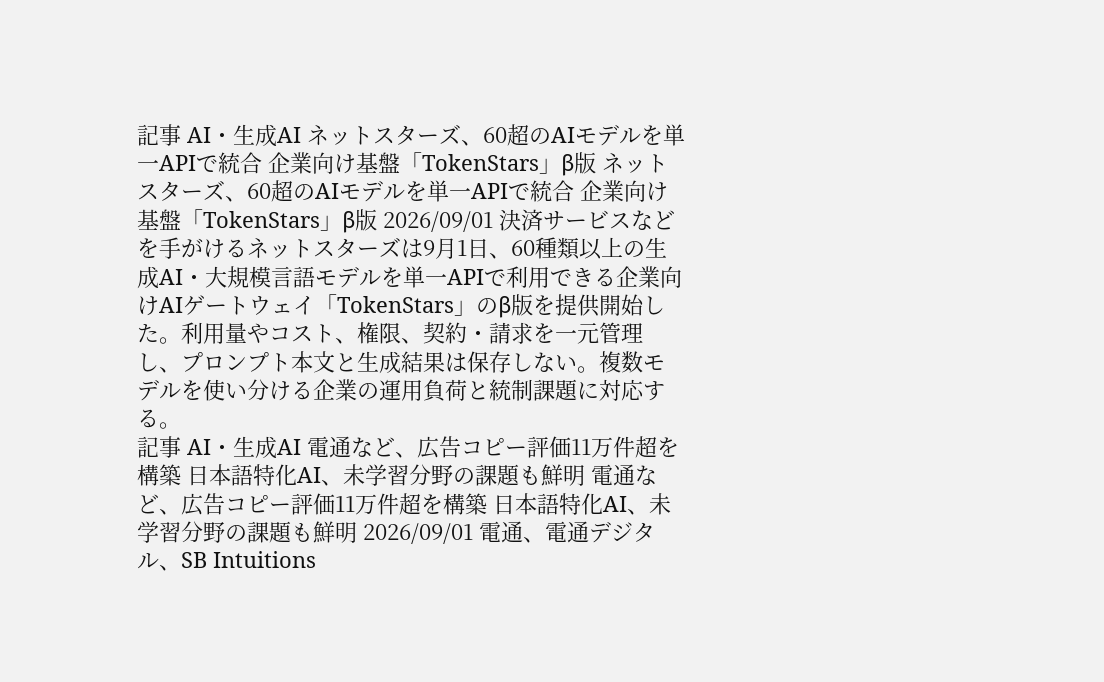記事 AI・生成AI ネットスターズ、60超のAIモデルを単一APIで統合 企業向け基盤「TokenStars」β版 ネットスターズ、60超のAIモデルを単一APIで統合 企業向け基盤「TokenStars」β版 2026/09/01 決済サービスなどを手がけるネットスターズは9月1日、60種類以上の生成AI・大規模言語モデルを単一APIで利用できる企業向けAIゲートウェイ「TokenStars」のβ版を提供開始した。利用量やコスト、権限、契約・請求を一元管理し、プロンプト本文と生成結果は保存しない。複数モデルを使い分ける企業の運用負荷と統制課題に対応する。
記事 AI・生成AI 電通など、広告コピー評価11万件超を構築 日本語特化AI、未学習分野の課題も鮮明 電通など、広告コピー評価11万件超を構築 日本語特化AI、未学習分野の課題も鮮明 2026/09/01 電通、電通デジタル、SB Intuitions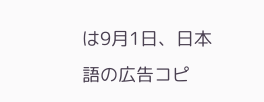は9月1日、日本語の広告コピ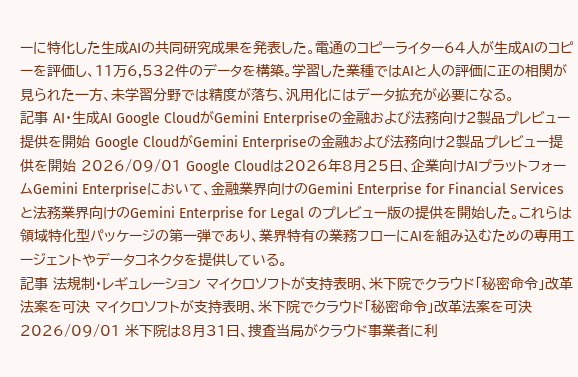ーに特化した生成AIの共同研究成果を発表した。電通のコピーライター64人が生成AIのコピーを評価し、11万6,532件のデータを構築。学習した業種ではAIと人の評価に正の相関が見られた一方、未学習分野では精度が落ち、汎用化にはデータ拡充が必要になる。
記事 AI・生成AI Google CloudがGemini Enterpriseの金融および法務向け2製品プレビュー提供を開始 Google CloudがGemini Enterpriseの金融および法務向け2製品プレビュー提供を開始 2026/09/01 Google Cloudは2026年8月25日、企業向けAIプラットフォームGemini Enterpriseにおいて、金融業界向けのGemini Enterprise for Financial Servicesと法務業界向けのGemini Enterprise for Legal のプレビュー版の提供を開始した。これらは領域特化型パッケージの第一弾であり、業界特有の業務フローにAIを組み込むための専用エージェントやデータコネクタを提供している。
記事 法規制・レギュレーション マイクロソフトが支持表明、米下院でクラウド「秘密命令」改革法案を可決 マイクロソフトが支持表明、米下院でクラウド「秘密命令」改革法案を可決 2026/09/01 米下院は8月31日、捜査当局がクラウド事業者に利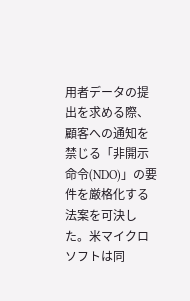用者データの提出を求める際、顧客への通知を禁じる「非開示命令(NDO)」の要件を厳格化する法案を可決した。米マイクロソフトは同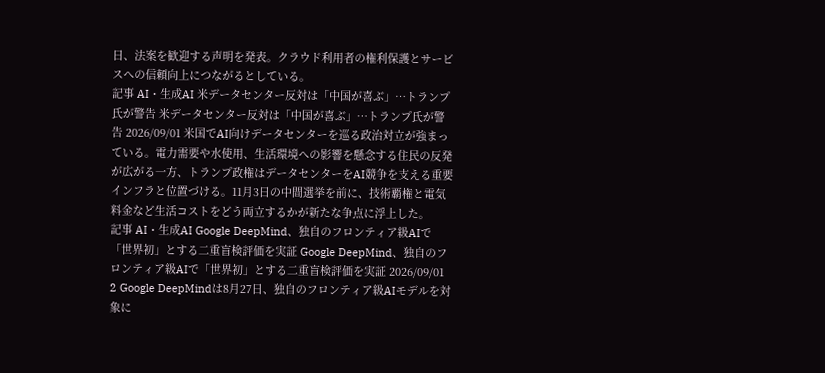日、法案を歓迎する声明を発表。クラウド利用者の権利保護とサービスへの信頼向上につながるとしている。
記事 AI・生成AI 米データセンター反対は「中国が喜ぶ」…トランプ氏が警告 米データセンター反対は「中国が喜ぶ」…トランプ氏が警告 2026/09/01 米国でAI向けデータセンターを巡る政治対立が強まっている。電力需要や水使用、生活環境への影響を懸念する住民の反発が広がる一方、トランプ政権はデータセンターをAI競争を支える重要インフラと位置づける。11月3日の中間選挙を前に、技術覇権と電気料金など生活コストをどう両立するかが新たな争点に浮上した。
記事 AI・生成AI Google DeepMind、独自のフロンティア級AIで「世界初」とする二重盲検評価を実証 Google DeepMind、独自のフロンティア級AIで「世界初」とする二重盲検評価を実証 2026/09/01 2 Google DeepMindは8月27日、独自のフロンティア級AIモデルを対象に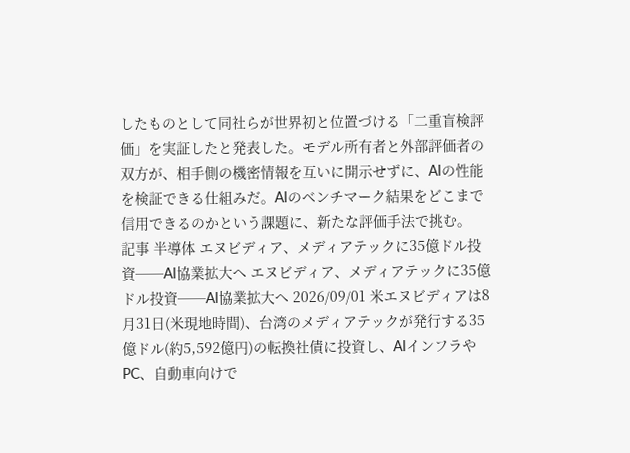したものとして同社らが世界初と位置づける「二重盲検評価」を実証したと発表した。モデル所有者と外部評価者の双方が、相手側の機密情報を互いに開示せずに、AIの性能を検証できる仕組みだ。AIのベンチマーク結果をどこまで信用できるのかという課題に、新たな評価手法で挑む。
記事 半導体 エヌビディア、メディアテックに35億ドル投資──AI協業拡大へ エヌビディア、メディアテックに35億ドル投資──AI協業拡大へ 2026/09/01 米エヌビディアは8月31日(米現地時間)、台湾のメディアテックが発行する35億ドル(約5,592億円)の転換社債に投資し、AIインフラやPC、自動車向けで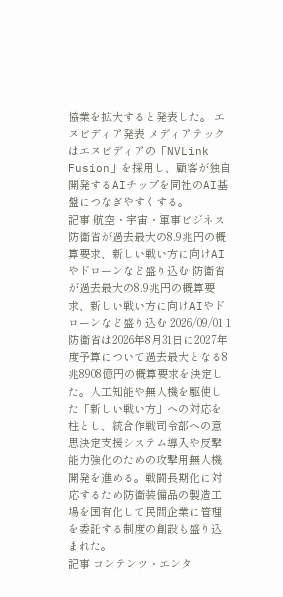協業を拡大すると発表した。 エヌビディア発表 メディアテックはエヌビディアの「NVLink Fusion」を採用し、顧客が独自開発するAIチップを同社のAI基盤につなぎやすくする。
記事 航空・宇宙・軍事ビジネス 防衛省が過去最大の8.9兆円の概算要求、新しい戦い方に向けAIやドローンなど盛り込む 防衛省が過去最大の8.9兆円の概算要求、新しい戦い方に向けAIやドローンなど盛り込む 2026/09/01 1 防衛省は2026年8月31日に2027年度予算について過去最大となる8兆8908億円の概算要求を決定した。人工知能や無人機を駆使した「新しい戦い方」への対応を柱とし、統合作戦司令部への意思決定支援システム導入や反撃能力強化のための攻撃用無人機開発を進める。戦闘長期化に対応するため防衛装備品の製造工場を国有化して民間企業に管理を委託する制度の創設も盛り込まれた。
記事 コンテンツ・エンタ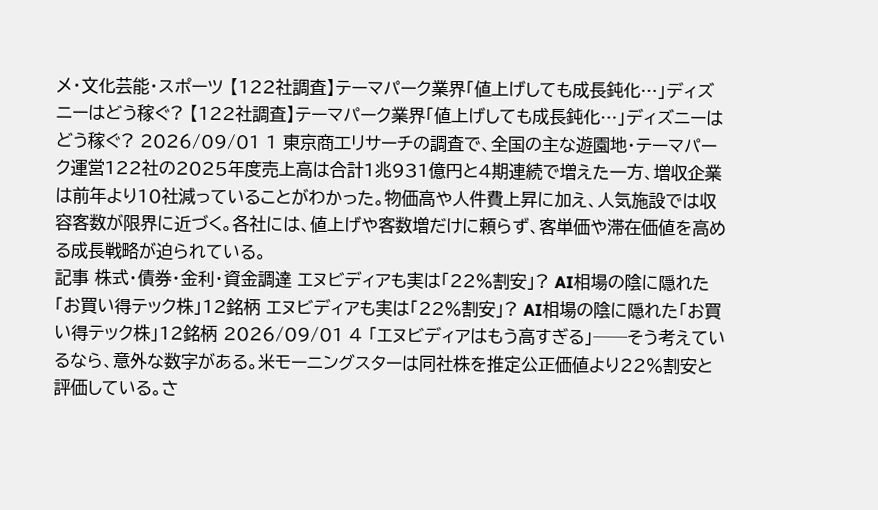メ・文化芸能・スポーツ 【122社調査】テーマパーク業界「値上げしても成長鈍化…」ディズニーはどう稼ぐ? 【122社調査】テーマパーク業界「値上げしても成長鈍化…」ディズニーはどう稼ぐ? 2026/09/01 1 東京商工リサーチの調査で、全国の主な遊園地・テーマパーク運営122社の2025年度売上高は合計1兆931億円と4期連続で増えた一方、増収企業は前年より10社減っていることがわかった。物価高や人件費上昇に加え、人気施設では収容客数が限界に近づく。各社には、値上げや客数増だけに頼らず、客単価や滞在価値を高める成長戦略が迫られている。
記事 株式・債券・金利・資金調達 エヌビディアも実は「22%割安」? AI相場の陰に隠れた「お買い得テック株」12銘柄 エヌビディアも実は「22%割安」? AI相場の陰に隠れた「お買い得テック株」12銘柄 2026/09/01 4 「エヌビディアはもう高すぎる」──そう考えているなら、意外な数字がある。米モーニングスターは同社株を推定公正価値より22%割安と評価している。さ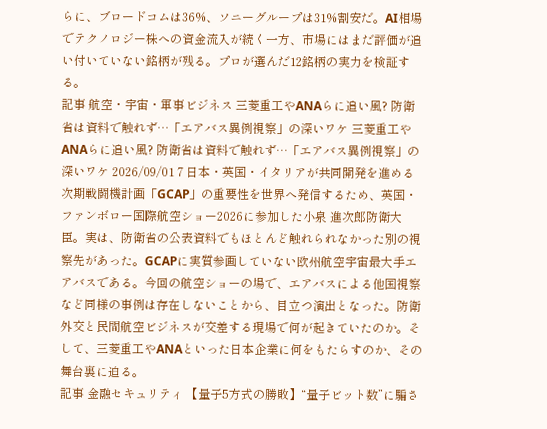らに、ブロードコムは36%、ソニーグループは31%割安だ。AI相場でテクノロジー株への資金流入が続く一方、市場にはまだ評価が追い付いていない銘柄が残る。プロが選んだ12銘柄の実力を検証する。
記事 航空・宇宙・軍事ビジネス 三菱重工やANAらに追い風? 防衛省は資料で触れず…「エアバス異例視察」の深いワケ 三菱重工やANAらに追い風? 防衛省は資料で触れず…「エアバス異例視察」の深いワケ 2026/09/01 7 日本・英国・イタリアが共同開発を進める次期戦闘機計画「GCAP」の重要性を世界へ発信するため、英国・ファンボロー国際航空ショー2026に参加した小泉 進次郎防衛大臣。実は、防衛省の公表資料でもほとんど触れられなかった別の視察先があった。GCAPに実質参画していない欧州航空宇宙最大手エアバスである。今回の航空ショーの場で、エアバスによる他国視察など同様の事例は存在しないことから、目立つ演出となった。防衛外交と民間航空ビジネスが交差する現場で何が起きていたのか。そして、三菱重工やANAといった日本企業に何をもたらすのか、その舞台裏に迫る。
記事 金融セキュリティ 【量子5方式の勝敗】“量子ビット数”に騙さ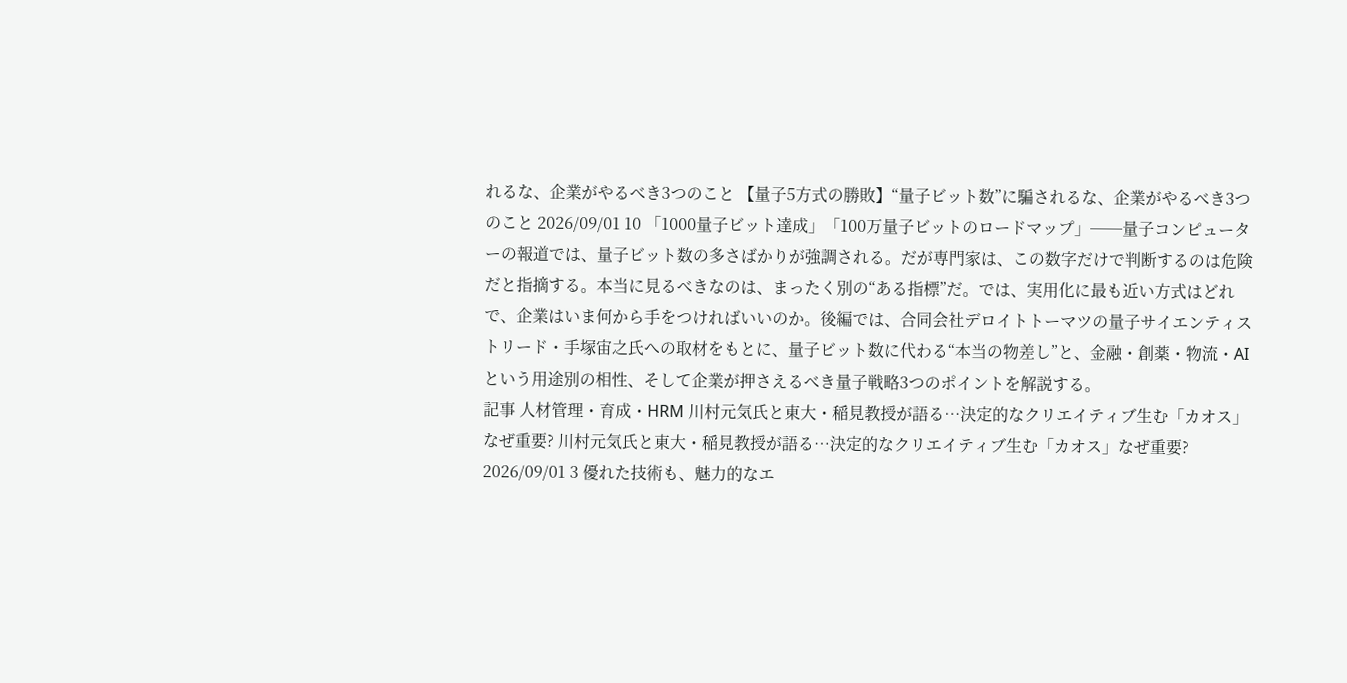れるな、企業がやるべき3つのこと 【量子5方式の勝敗】“量子ビット数”に騙されるな、企業がやるべき3つのこと 2026/09/01 10 「1000量子ビット達成」「100万量子ビットのロードマップ」──量子コンピューターの報道では、量子ビット数の多さばかりが強調される。だが専門家は、この数字だけで判断するのは危険だと指摘する。本当に見るべきなのは、まったく別の“ある指標”だ。では、実用化に最も近い方式はどれで、企業はいま何から手をつければいいのか。後編では、合同会社デロイトトーマツの量子サイエンティストリード・手塚宙之氏への取材をもとに、量子ビット数に代わる“本当の物差し”と、金融・創薬・物流・AIという用途別の相性、そして企業が押さえるべき量子戦略3つのポイントを解説する。
記事 人材管理・育成・HRM 川村元気氏と東大・稲見教授が語る…決定的なクリエイティブ生む「カオス」なぜ重要? 川村元気氏と東大・稲見教授が語る…決定的なクリエイティブ生む「カオス」なぜ重要? 2026/09/01 3 優れた技術も、魅力的なエ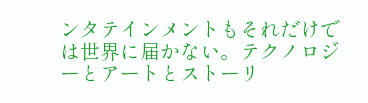ンタテインメントもそれだけでは世界に届かない。テクノロジーとアートとストーリ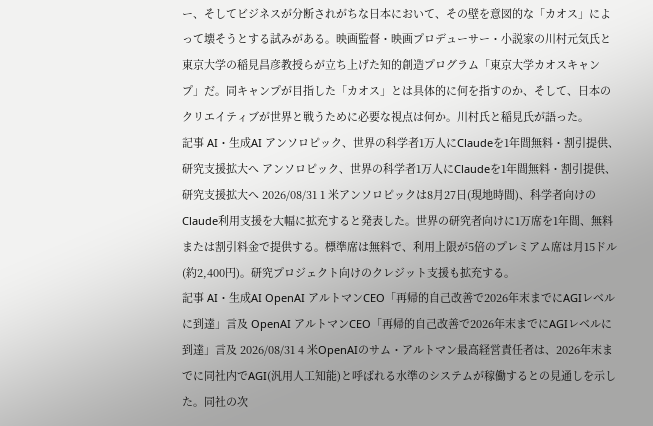ー、そしてビジネスが分断されがちな日本において、その壁を意図的な「カオス」によって壊そうとする試みがある。映画監督・映画プロデューサー・小説家の川村元気氏と東京大学の稲見昌彦教授らが立ち上げた知的創造プログラム「東京大学カオスキャンプ」だ。同キャンプが目指した「カオス」とは具体的に何を指すのか、そして、日本のクリエイティブが世界と戦うために必要な視点は何か。川村氏と稲見氏が語った。
記事 AI・生成AI アンソロピック、世界の科学者1万人にClaudeを1年間無料・割引提供、研究支援拡大へ アンソロピック、世界の科学者1万人にClaudeを1年間無料・割引提供、研究支援拡大へ 2026/08/31 1 米アンソロピックは8月27日(現地時間)、科学者向けのClaude利用支援を大幅に拡充すると発表した。世界の研究者向けに1万席を1年間、無料または割引料金で提供する。標準席は無料で、利用上限が5倍のプレミアム席は月15ドル(約2,400円)。研究プロジェクト向けのクレジット支援も拡充する。
記事 AI・生成AI OpenAI アルトマンCEO「再帰的自己改善で2026年末までにAGIレベルに到達」言及 OpenAI アルトマンCEO「再帰的自己改善で2026年末までにAGIレベルに到達」言及 2026/08/31 4 米OpenAIのサム・アルトマン最高経営責任者は、2026年末までに同社内でAGI(汎用人工知能)と呼ばれる水準のシステムが稼働するとの見通しを示した。同社の次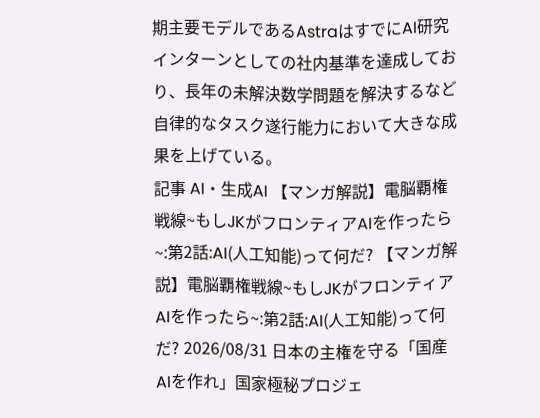期主要モデルであるAstraはすでにAI研究インターンとしての社内基準を達成しており、長年の未解決数学問題を解決するなど自律的なタスク遂行能力において大きな成果を上げている。
記事 AI・生成AI 【マンガ解説】電脳覇権戦線~もしJKがフロンティアAIを作ったら~:第2話:AI(人工知能)って何だ? 【マンガ解説】電脳覇権戦線~もしJKがフロンティアAIを作ったら~:第2話:AI(人工知能)って何だ? 2026/08/31 日本の主権を守る「国産AIを作れ」国家極秘プロジェ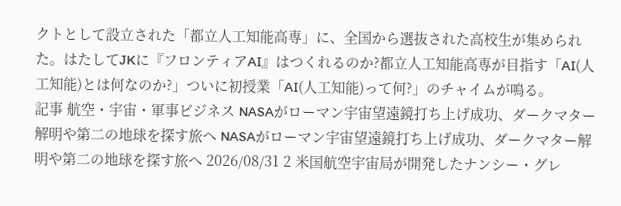クトとして設立された「都立人工知能高専」に、全国から選抜された高校生が集められた。はたしてJKに『フロンティアAI』はつくれるのか?都立人工知能高専が目指す「AI(人工知能)とは何なのか?」ついに初授業「AI(人工知能)って何?」のチャイムが鳴る。
記事 航空・宇宙・軍事ビジネス NASAがローマン宇宙望遠鏡打ち上げ成功、ダークマター解明や第二の地球を探す旅へ NASAがローマン宇宙望遠鏡打ち上げ成功、ダークマター解明や第二の地球を探す旅へ 2026/08/31 2 米国航空宇宙局が開発したナンシー・グレ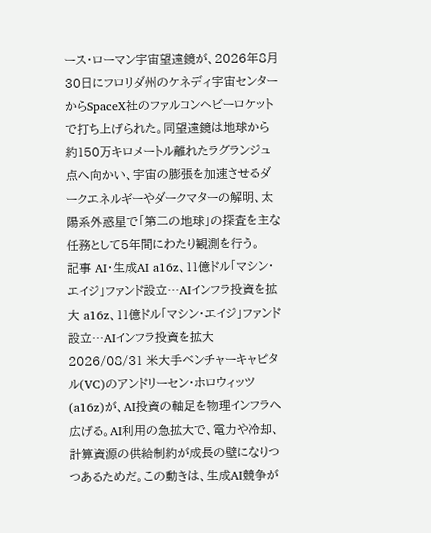ース・ローマン宇宙望遠鏡が、2026年8月30日にフロリダ州のケネディ宇宙センターからSpaceX社のファルコンヘビーロケットで打ち上げられた。同望遠鏡は地球から約150万キロメートル離れたラグランジュ点へ向かい、宇宙の膨張を加速させるダークエネルギーやダークマターの解明、太陽系外惑星で「第二の地球」の探査を主な任務として5年間にわたり観測を行う。
記事 AI・生成AI a16z、11億ドル「マシン・エイジ」ファンド設立…AIインフラ投資を拡大 a16z、11億ドル「マシン・エイジ」ファンド設立…AIインフラ投資を拡大 2026/08/31 米大手ベンチャーキャピタル(VC)のアンドリーセン・ホロウィッツ(a16z)が、AI投資の軸足を物理インフラへ広げる。AI利用の急拡大で、電力や冷却、計算資源の供給制約が成長の壁になりつつあるためだ。この動きは、生成AI競争が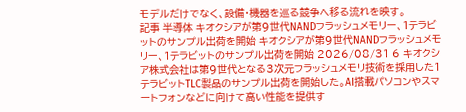モデルだけでなく、設備・機器を巡る競争へ移る流れを映す。
記事 半導体 キオクシアが第9世代NANDフラッシュメモリー、1テラビットのサンプル出荷を開始 キオクシアが第9世代NANDフラッシュメモリー、1テラビットのサンプル出荷を開始 2026/08/31 6 キオクシア株式会社は第9世代となる3次元フラッシュメモリ技術を採用した1テラビットTLC製品のサンプル出荷を開始した。AI搭載パソコンやスマートフォンなどに向けて高い性能を提供す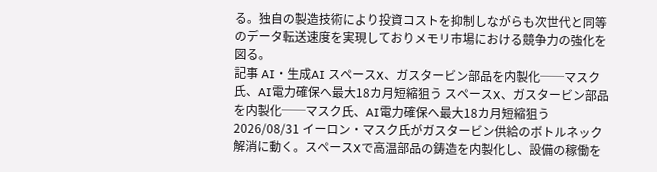る。独自の製造技術により投資コストを抑制しながらも次世代と同等のデータ転送速度を実現しておりメモリ市場における競争力の強化を図る。
記事 AI・生成AI スペースX、ガスタービン部品を内製化──マスク氏、AI電力確保へ最大18カ月短縮狙う スペースX、ガスタービン部品を内製化──マスク氏、AI電力確保へ最大18カ月短縮狙う 2026/08/31 イーロン・マスク氏がガスタービン供給のボトルネック解消に動く。スペースXで高温部品の鋳造を内製化し、設備の稼働を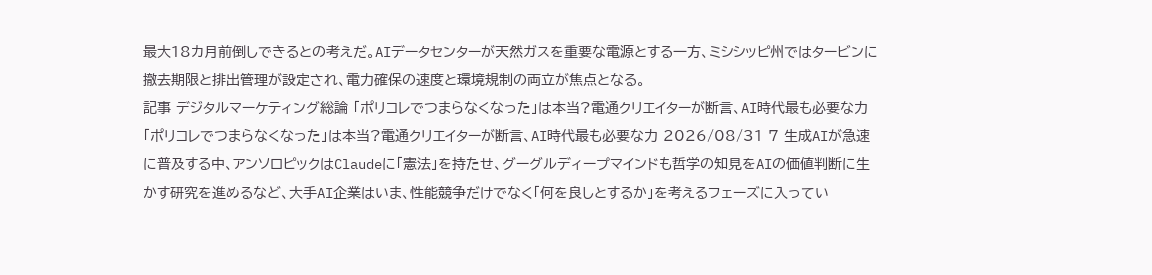最大18カ月前倒しできるとの考えだ。AIデータセンターが天然ガスを重要な電源とする一方、ミシシッピ州ではタービンに撤去期限と排出管理が設定され、電力確保の速度と環境規制の両立が焦点となる。
記事 デジタルマーケティング総論 「ポリコレでつまらなくなった」は本当?電通クリエイターが断言、AI時代最も必要な力 「ポリコレでつまらなくなった」は本当?電通クリエイターが断言、AI時代最も必要な力 2026/08/31 7 生成AIが急速に普及する中、アンソロピックはClaudeに「憲法」を持たせ、グーグルディープマインドも哲学の知見をAIの価値判断に生かす研究を進めるなど、大手AI企業はいま、性能競争だけでなく「何を良しとするか」を考えるフェーズに入ってい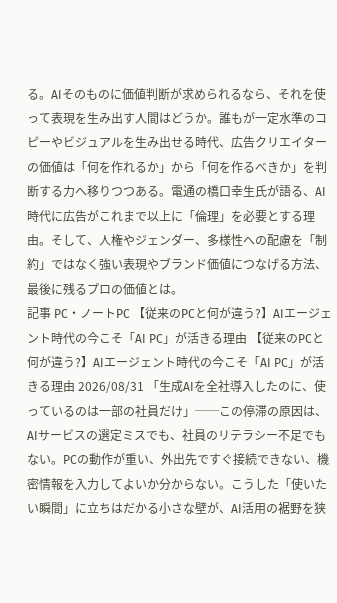る。AIそのものに価値判断が求められるなら、それを使って表現を生み出す人間はどうか。誰もが一定水準のコピーやビジュアルを生み出せる時代、広告クリエイターの価値は「何を作れるか」から「何を作るべきか」を判断する力へ移りつつある。電通の橋口幸生氏が語る、AI時代に広告がこれまで以上に「倫理」を必要とする理由。そして、人権やジェンダー、多様性への配慮を「制約」ではなく強い表現やブランド価値につなげる方法、最後に残るプロの価値とは。
記事 PC・ノートPC 【従来のPCと何が違う?】AIエージェント時代の今こそ「AI PC」が活きる理由 【従来のPCと何が違う?】AIエージェント時代の今こそ「AI PC」が活きる理由 2026/08/31 「生成AIを全社導入したのに、使っているのは一部の社員だけ」──この停滞の原因は、AIサービスの選定ミスでも、社員のリテラシー不足でもない。PCの動作が重い、外出先ですぐ接続できない、機密情報を入力してよいか分からない。こうした「使いたい瞬間」に立ちはだかる小さな壁が、AI活用の裾野を狭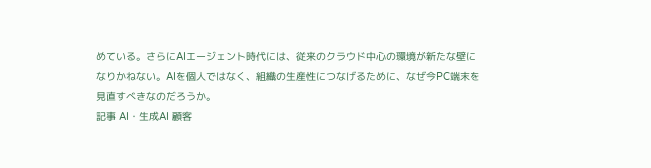めている。さらにAIエージェント時代には、従来のクラウド中心の環境が新たな壁になりかねない。AIを個人ではなく、組織の生産性につなげるために、なぜ今PC端末を見直すべきなのだろうか。
記事 AI・生成AI 顧客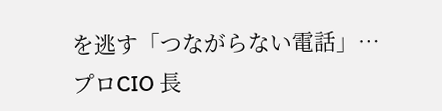を逃す「つながらない電話」…プロCIO 長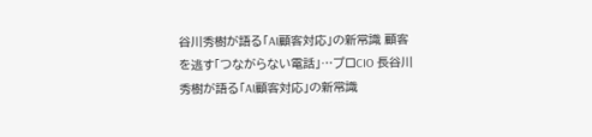谷川秀樹が語る「AI顧客対応」の新常識 顧客を逃す「つながらない電話」…プロCIO 長谷川秀樹が語る「AI顧客対応」の新常識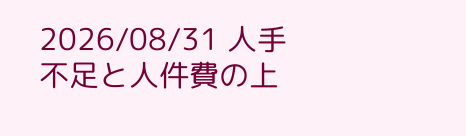2026/08/31 人手不足と人件費の上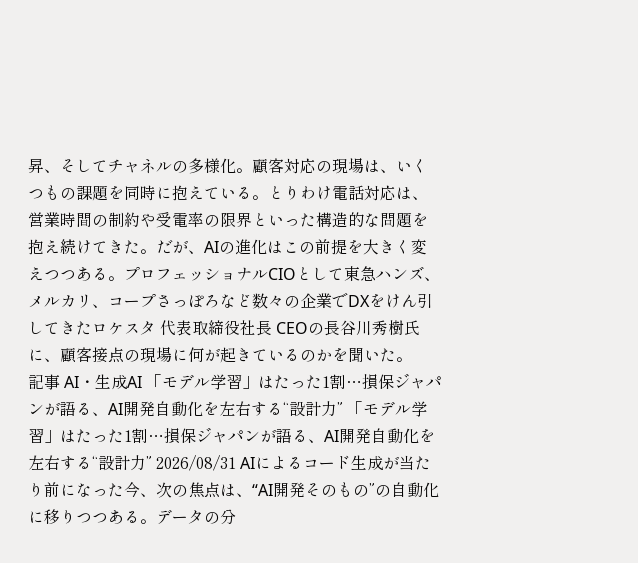昇、そしてチャネルの多様化。顧客対応の現場は、いくつもの課題を同時に抱えている。とりわけ電話対応は、営業時間の制約や受電率の限界といった構造的な問題を抱え続けてきた。だが、AIの進化はこの前提を大きく変えつつある。プロフェッショナルCIOとして東急ハンズ、メルカリ、コープさっぽろなど数々の企業でDXをけん引してきたロケスタ 代表取締役社長 CEOの長谷川秀樹氏に、顧客接点の現場に何が起きているのかを聞いた。
記事 AI・生成AI 「モデル学習」はたった1割…損保ジャパンが語る、AI開発自動化を左右する“設計力” 「モデル学習」はたった1割…損保ジャパンが語る、AI開発自動化を左右する“設計力” 2026/08/31 AIによるコード生成が当たり前になった今、次の焦点は、“AI開発そのもの”の自動化に移りつつある。データの分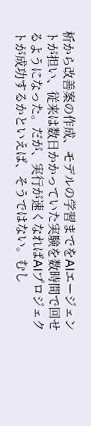析から改善案の作成、モデルの学習までをAIエージェントが担い、従来は数日かかっていた実験を数時間で回せるようになった。だが、実行が速くなればAIプロジェクトが成功するかといえば、そうではない。むし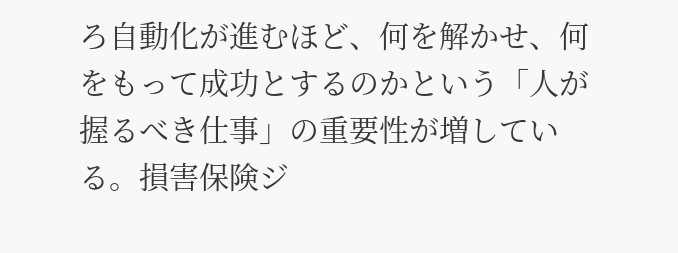ろ自動化が進むほど、何を解かせ、何をもって成功とするのかという「人が握るべき仕事」の重要性が増している。損害保険ジ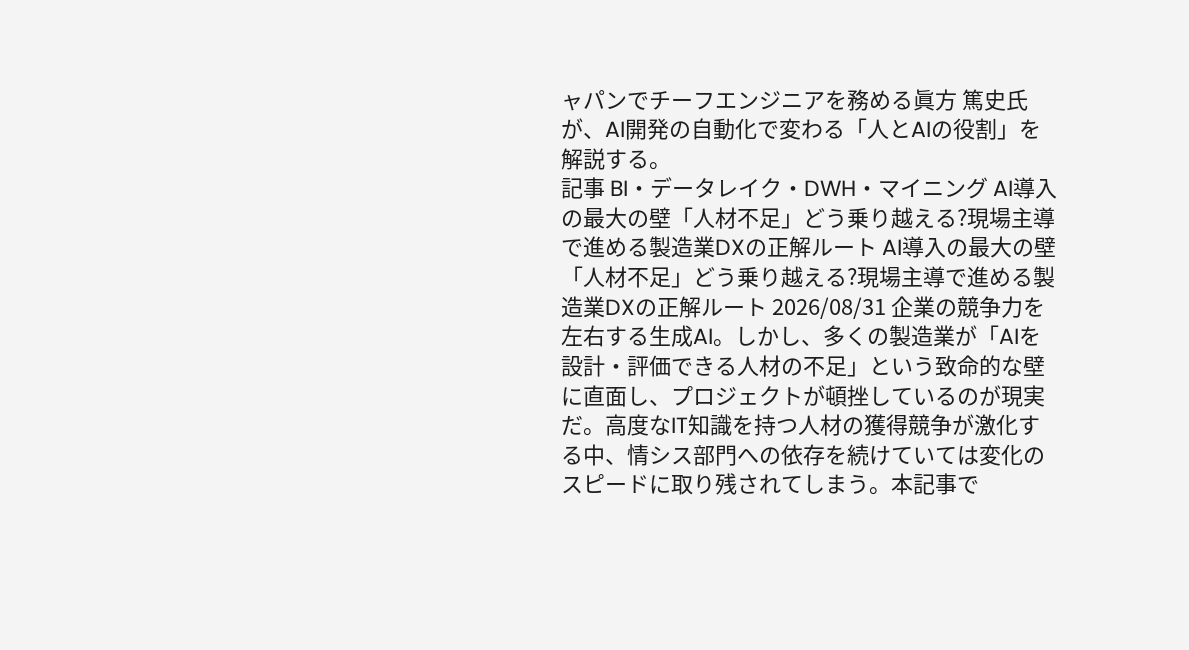ャパンでチーフエンジニアを務める眞方 篤史氏が、AI開発の自動化で変わる「人とAIの役割」を解説する。
記事 BI・データレイク・DWH・マイニング AI導入の最大の壁「人材不足」どう乗り越える?現場主導で進める製造業DXの正解ルート AI導入の最大の壁「人材不足」どう乗り越える?現場主導で進める製造業DXの正解ルート 2026/08/31 企業の競争力を左右する生成AI。しかし、多くの製造業が「AIを設計・評価できる人材の不足」という致命的な壁に直面し、プロジェクトが頓挫しているのが現実だ。高度なIT知識を持つ人材の獲得競争が激化する中、情シス部門への依存を続けていては変化のスピードに取り残されてしまう。本記事で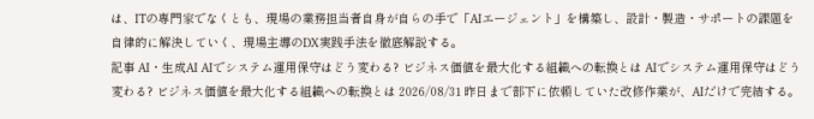は、ITの専門家でなくとも、現場の業務担当者自身が自らの手で「AIエージェント」を構築し、設計・製造・サポートの課題を自律的に解決していく、現場主導のDX実践手法を徹底解説する。
記事 AI・生成AI AIでシステム運用保守はどう変わる? ビジネス価値を最大化する組織への転換とは AIでシステム運用保守はどう変わる? ビジネス価値を最大化する組織への転換とは 2026/08/31 昨日まで部下に依頼していた改修作業が、AIだけで完結する。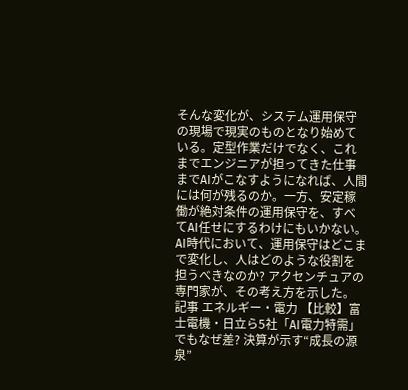そんな変化が、システム運用保守の現場で現実のものとなり始めている。定型作業だけでなく、これまでエンジニアが担ってきた仕事までAIがこなすようになれば、人間には何が残るのか。一方、安定稼働が絶対条件の運用保守を、すべてAI任せにするわけにもいかない。AI時代において、運用保守はどこまで変化し、人はどのような役割を担うべきなのか? アクセンチュアの専門家が、その考え方を示した。
記事 エネルギー・電力 【比較】富士電機・日立ら5社「AI電力特需」でもなぜ差? 決算が示す“成長の源泉”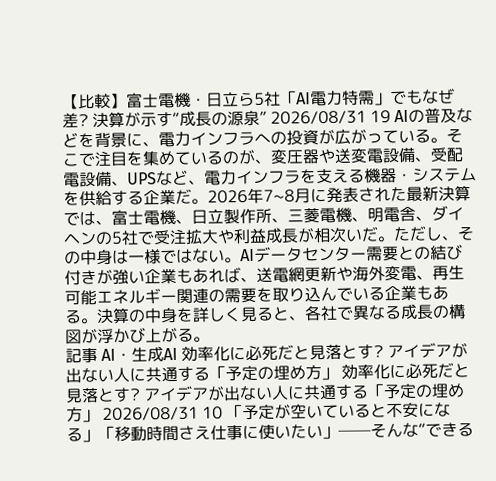【比較】富士電機・日立ら5社「AI電力特需」でもなぜ差? 決算が示す“成長の源泉” 2026/08/31 19 AIの普及などを背景に、電力インフラへの投資が広がっている。そこで注目を集めているのが、変圧器や送変電設備、受配電設備、UPSなど、電力インフラを支える機器・システムを供給する企業だ。2026年7~8月に発表された最新決算では、富士電機、日立製作所、三菱電機、明電舎、ダイヘンの5社で受注拡大や利益成長が相次いだ。ただし、その中身は一様ではない。AIデータセンター需要との結び付きが強い企業もあれば、送電網更新や海外変電、再生可能エネルギー関連の需要を取り込んでいる企業もある。決算の中身を詳しく見ると、各社で異なる成長の構図が浮かび上がる。
記事 AI・生成AI 効率化に必死だと見落とす? アイデアが出ない人に共通する「予定の埋め方」 効率化に必死だと見落とす? アイデアが出ない人に共通する「予定の埋め方」 2026/08/31 10 「予定が空いていると不安になる」「移動時間さえ仕事に使いたい」──そんな“できる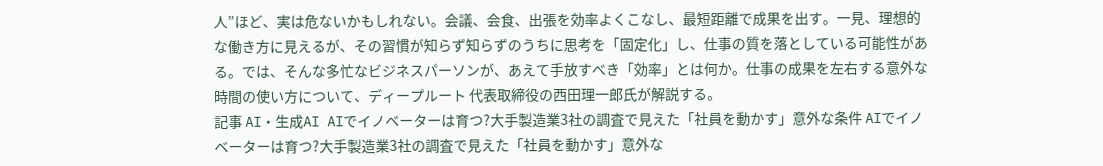人”ほど、実は危ないかもしれない。会議、会食、出張を効率よくこなし、最短距離で成果を出す。一見、理想的な働き方に見えるが、その習慣が知らず知らずのうちに思考を「固定化」し、仕事の質を落としている可能性がある。では、そんな多忙なビジネスパーソンが、あえて手放すべき「効率」とは何か。仕事の成果を左右する意外な時間の使い方について、ディープルート 代表取締役の西田理一郎氏が解説する。
記事 AI・生成AI AIでイノベーターは育つ?大手製造業3社の調査で見えた「社員を動かす」意外な条件 AIでイノベーターは育つ?大手製造業3社の調査で見えた「社員を動かす」意外な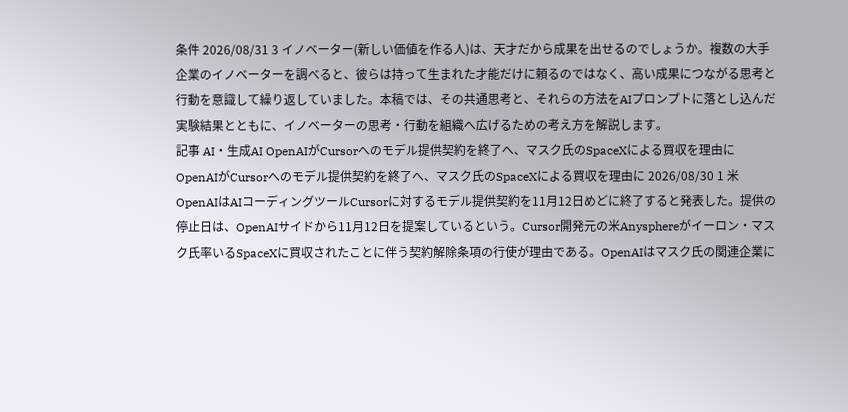条件 2026/08/31 3 イノベーター(新しい価値を作る人)は、天才だから成果を出せるのでしょうか。複数の大手企業のイノベーターを調べると、彼らは持って生まれた才能だけに頼るのではなく、高い成果につながる思考と行動を意識して繰り返していました。本稿では、その共通思考と、それらの方法をAIプロンプトに落とし込んだ実験結果とともに、イノベーターの思考・行動を組織へ広げるための考え方を解説します。
記事 AI・生成AI OpenAIがCursorへのモデル提供契約を終了へ、マスク氏のSpaceXによる買収を理由に OpenAIがCursorへのモデル提供契約を終了へ、マスク氏のSpaceXによる買収を理由に 2026/08/30 1 米OpenAIはAIコーディングツールCursorに対するモデル提供契約を11月12日めどに終了すると発表した。提供の停止日は、OpenAIサイドから11月12日を提案しているという。Cursor開発元の米Anysphereがイーロン・マスク氏率いるSpaceXに買収されたことに伴う契約解除条項の行使が理由である。OpenAIはマスク氏の関連企業に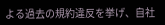よる過去の規約違反を挙げ、自社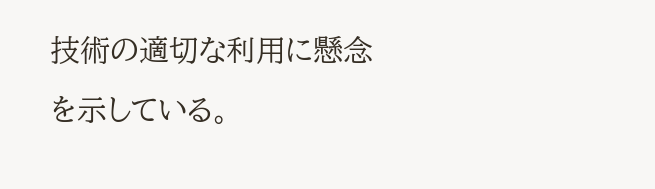技術の適切な利用に懸念を示している。